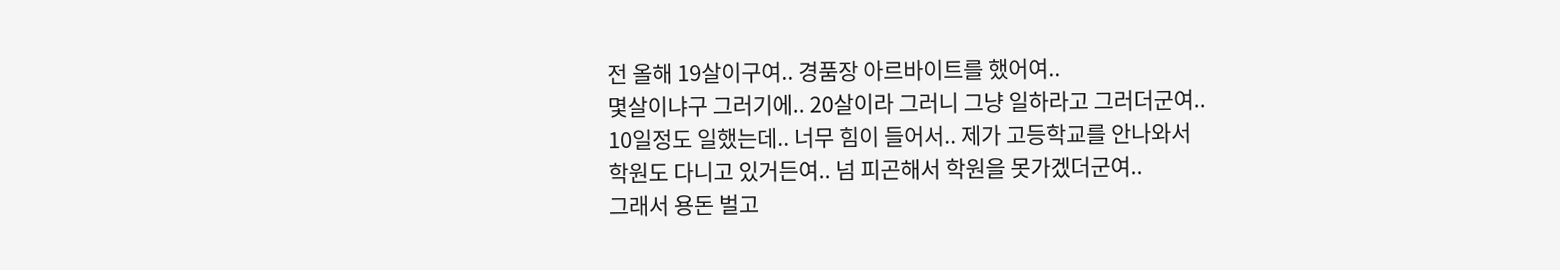전 올해 19살이구여.. 경품장 아르바이트를 했어여..
몇살이냐구 그러기에.. 20살이라 그러니 그냥 일하라고 그러더군여..
10일정도 일했는데.. 너무 힘이 들어서.. 제가 고등학교를 안나와서
학원도 다니고 있거든여.. 넘 피곤해서 학원을 못가겠더군여..
그래서 용돈 벌고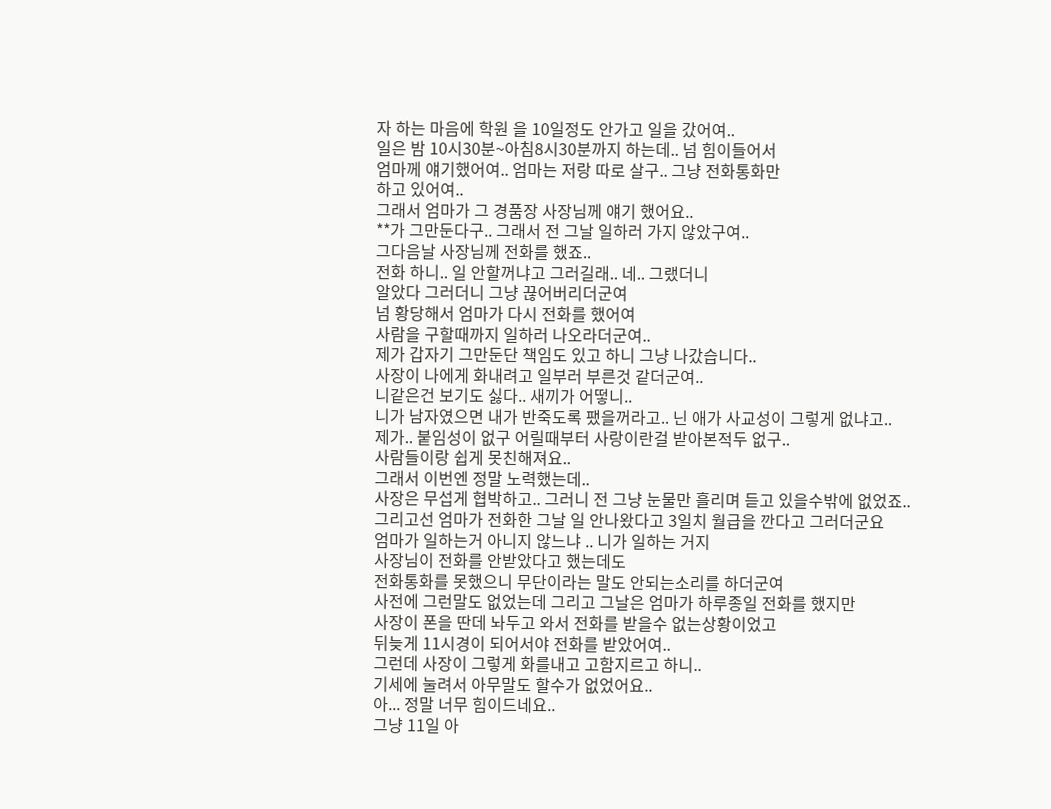자 하는 마음에 학원 을 10일정도 안가고 일을 갔어여..
일은 밤 10시30분~아침8시30분까지 하는데.. 넘 힘이들어서
엄마께 얘기했어여.. 엄마는 저랑 따로 살구.. 그냥 전화통화만
하고 있어여..
그래서 엄마가 그 경품장 사장님께 얘기 했어요..
**가 그만둔다구.. 그래서 전 그날 일하러 가지 않았구여..
그다음날 사장님께 전화를 했죠..
전화 하니.. 일 안할꺼냐고 그러길래.. 네.. 그랬더니
알았다 그러더니 그냥 끊어버리더군여
넘 황당해서 엄마가 다시 전화를 했어여
사람을 구할때까지 일하러 나오라더군여..
제가 갑자기 그만둔단 책임도 있고 하니 그냥 나갔습니다..
사장이 나에게 화내려고 일부러 부른것 같더군여..
니같은건 보기도 싫다.. 새끼가 어떻니..
니가 남자였으면 내가 반죽도록 팼을꺼라고.. 닌 애가 사교성이 그렇게 없냐고..
제가.. 붙임성이 없구 어릴때부터 사랑이란걸 받아본적두 없구..
사람들이랑 쉽게 못친해져요..
그래서 이번엔 정말 노력했는데..
사장은 무섭게 협박하고.. 그러니 전 그냥 눈물만 흘리며 듣고 있을수밖에 없었죠..
그리고선 엄마가 전화한 그날 일 안나왔다고 3일치 월급을 깐다고 그러더군요
엄마가 일하는거 아니지 않느냐 .. 니가 일하는 거지
사장님이 전화를 안받았다고 했는데도
전화통화를 못했으니 무단이라는 말도 안되는소리를 하더군여
사전에 그런말도 없었는데 그리고 그날은 엄마가 하루종일 전화를 했지만
사장이 폰을 딴데 놔두고 와서 전화를 받을수 없는상황이었고
뒤늦게 11시경이 되어서야 전화를 받았어여..
그런데 사장이 그렇게 화를내고 고함지르고 하니..
기세에 눌려서 아무말도 할수가 없었어요..
아... 정말 너무 힘이드네요..
그냥 11일 아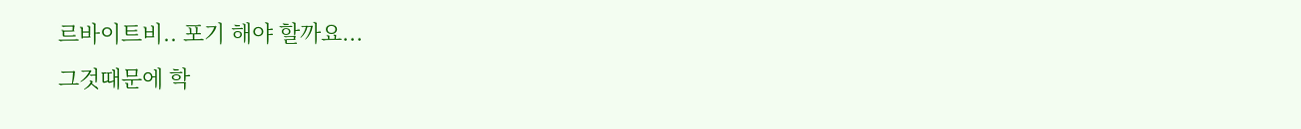르바이트비.. 포기 해야 할까요...
그것때문에 학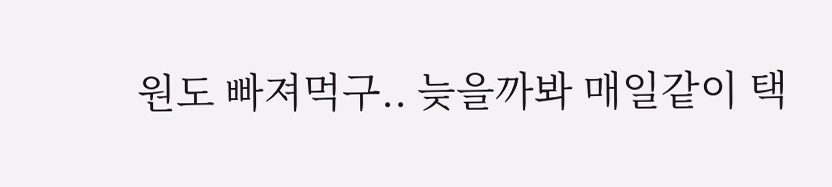원도 빠져먹구.. 늦을까봐 매일같이 택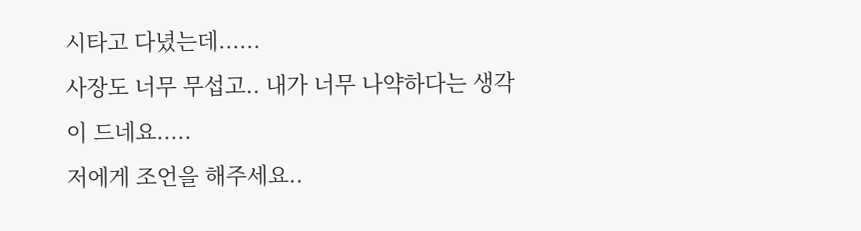시타고 다녔는데......
사장도 너무 무섭고.. 내가 너무 나약하다는 생각이 드네요.....
저에게 조언을 해주세요..